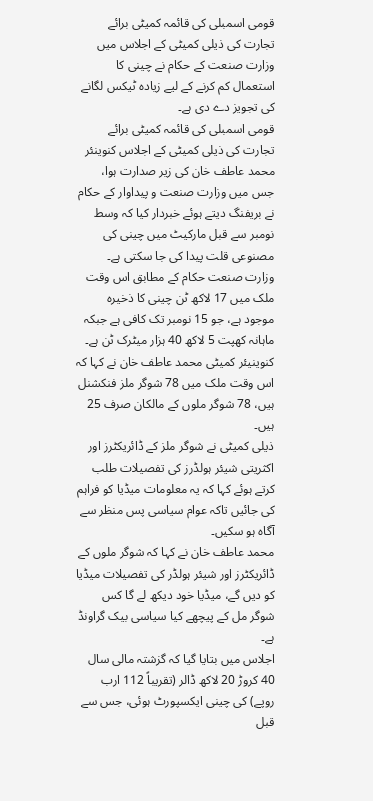قومی اسمبلی کی قائمہ کمیٹی برائے تجارت کی ذیلی کمیٹی کے اجلاس میں وزارت صنعت کے حکام نے چینی کا استعمال کم کرنے کے لیے زیادہ ٹیکس لگانے کی تجویز دے دی ہے۔
قومی اسمبلی کی قائمہ کمیٹی برائے تجارت کی ذیلی کمیٹی کے اجلاس کنوینئر محمد عاطف خان کی زیر صدارت ہوا، جس میں وزارت صنعت و پیداوار کے حکام نے بریفنگ دیتے ہوئے خبردار کیا کہ وسط نومبر سے قبل مارکیٹ میں چینی کی مصنوعی قلت پیدا کی جا سکتی ہے۔
وزارت صنعت حکام کے مطابق اس وقت ملک میں 17 لاکھ ٹن چینی کا ذخیرہ موجود ہے، جو 15 نومبر تک کافی ہے جبکہ ماہانہ کھپت 5 لاکھ 40 ہزار میٹرک ٹن ہے۔
کنوینیئر کمیٹی محمد عاطف خان نے کہا کہ اس وقت ملک میں 78 شوگر ملز فنکشنل ہیں، 78 شوگر ملوں کے مالکان صرف 25 ہیں۔
ذیلی کمیٹی نے شوگر ملز کے ڈائریکٹرز اور اکثریتی شیئر ہولڈرز کی تفصیلات طلب کرتے ہوئے کہا کہ یہ معلومات میڈیا کو فراہم کی جائیں تاکہ عوام سیاسی پس منظر سے آگاہ ہو سکیں۔
محمد عاطف خان نے کہا کہ شوگر ملوں کے ڈائریکٹرز اور شیئر ہولڈر کی تفصیلات میڈیا کو دیں گے، میڈیا خود دیکھ لے گا کس شوگر مل کے پیچھے کیا سیاسی بیک گراونڈ ہے۔
اجلاس میں بتایا گیا کہ گزشتہ مالی سال 40 کروڑ 20 لاکھ ڈالر (تقریباً 112 ارب روپے) کی چینی ایکسپورٹ ہوئی، جس سے قبل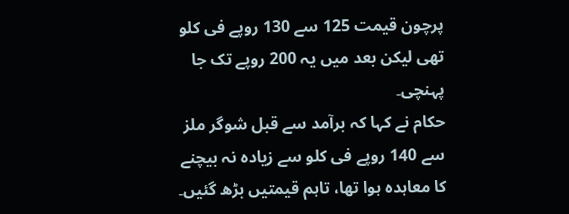پرچون قیمت 125 سے 130 روپے فی کلو تھی لیکن بعد میں یہ 200 روپے تک جا پہنچی۔
حکام نے کہا کہ برآمد سے قبل شوگر ملز سے 140 روپے فی کلو سے زیادہ نہ بیچنے کا معاہدہ ہوا تھا، تاہم قیمتیں بڑھ گئیں۔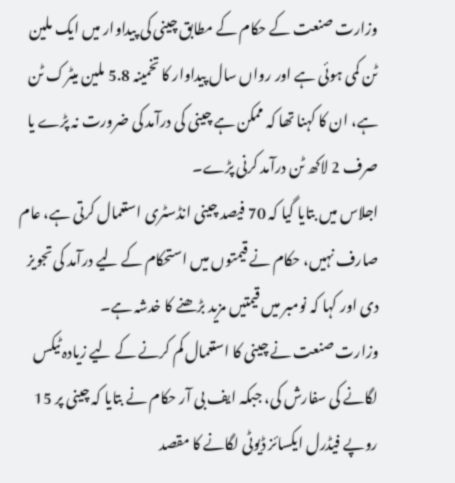وزارت صنعت کے حکام کے مطابق چینی کی پیداوار میں ایک ملین ٹن کمی ہوئی ہے اور رواں سال پیداوار کا تخمینہ 5.8 ملین میٹرک ٹن ہے، ان کا کہنا تھا کہ ممکن ہے چینی کی درآمد کی ضرورت نہ پڑے یا صرف 2 لاکھ ٹن درآمد کرنی پڑے۔
اجلاس میں بتایا گیا کہ 70 فیصد چینی انڈسٹری استعمال کرتی ہے، عام صارف نہیں، حکام نے قیمتوں میں استحکام کے لیے درآمد کی تجویز دی اور کہا کہ نومبر میں قیمتیں مزید بڑھنے کا خدشہ ہے۔
وزارت صنعت نے چینی کا استعمال کم کرنے کے لیے زیادہ ٹیکس لگانے کی سفارش کی، جبکہ ایف بی آر حکام نے بتایا کہ چینی پر 15 روپے فیڈرل ایکسائز ڈیوٹی لگانے کا مقصد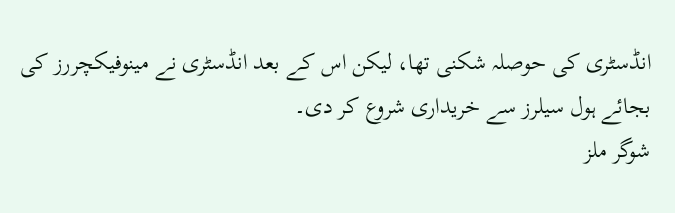انڈسٹری کی حوصلہ شکنی تھا، لیکن اس کے بعد انڈسٹری نے مینوفیکچررز کی بجائے ہول سیلرز سے خریداری شروع کر دی۔
شوگر ملز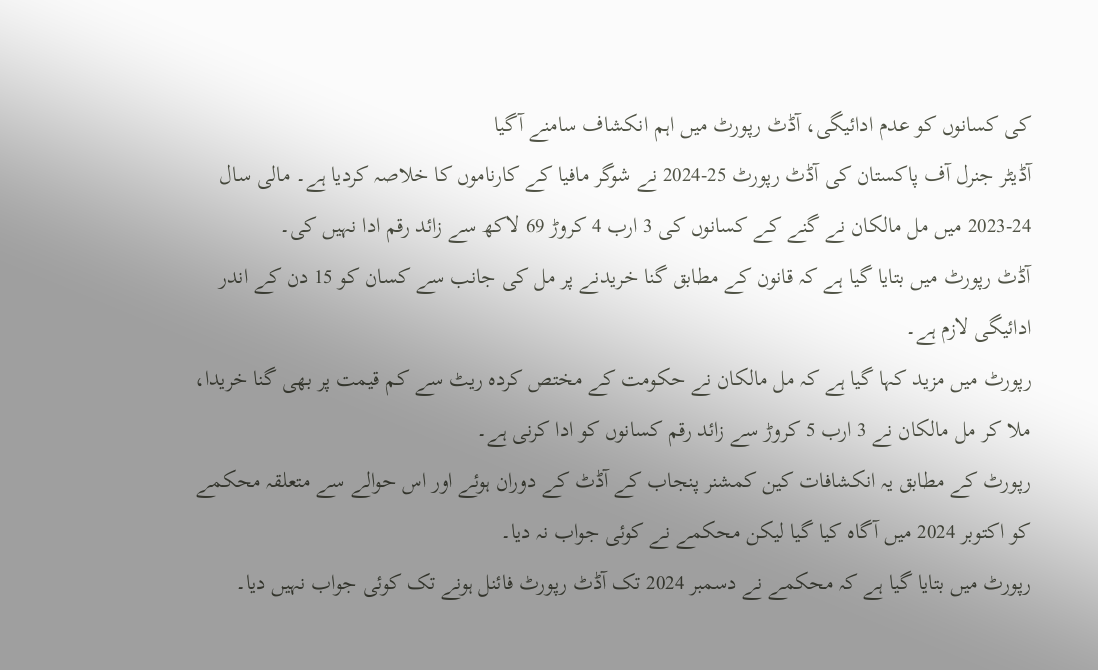کی کسانوں کو عدم ادائیگی، آڈٹ رپورٹ میں اہم انکشاف سامنے آگیا
آڈیٹر جنرل آف پاکستان کی آڈٹ رپورٹ 25-2024 نے شوگر مافیا کے کارناموں کا خلاصہ کردیا ہے۔ مالی سال 24-2023 میں مل مالکان نے گنے کے کسانوں کی 3 ارب 4 کروڑ 69 لاکھ سے زائد رقم ادا نہیں کی۔
آڈٹ رپورٹ میں بتایا گیا ہے کہ قانون کے مطابق گنا خریدنے پر مل کی جانب سے کسان کو 15 دن کے اندر ادائیگی لازم ہے۔
رپورٹ میں مزید کہا گیا ہے کہ مل مالکان نے حکومت کے مختص کردہ ریٹ سے کم قیمت پر بھی گنا خریدا، ملا کر مل مالکان نے 3 ارب 5 کروڑ سے زائد رقم کسانوں کو ادا کرنی ہے۔
رپورٹ کے مطابق یہ انکشافات کین کمشنر پنجاب کے آڈٹ کے دوران ہوئے اور اس حوالے سے متعلقہ محکمے کو اکتوبر 2024 میں آگاہ کیا گیا لیکن محکمے نے کوئی جواب نہ دیا۔
رپورٹ میں بتایا گیا ہے کہ محکمے نے دسمبر 2024 تک آڈٹ رپورٹ فائنل ہونے تک کوئی جواب نہیں دیا۔